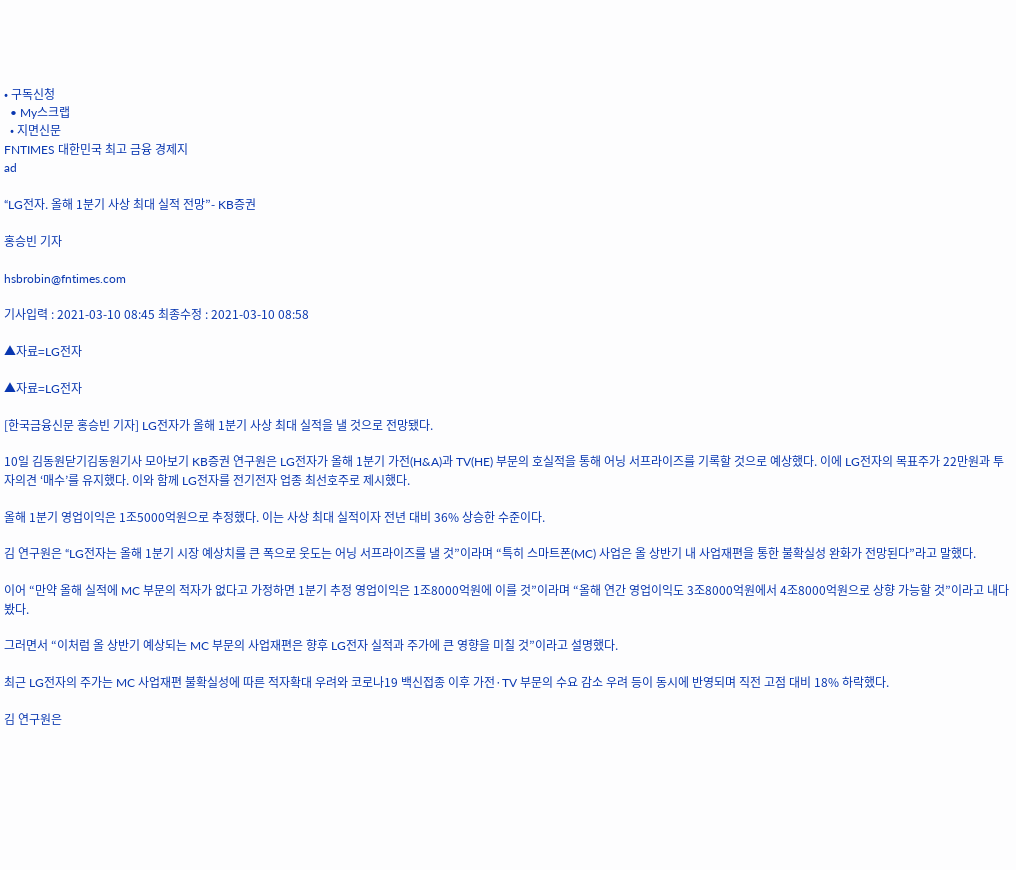• 구독신청
  • My스크랩
  • 지면신문
FNTIMES 대한민국 최고 금융 경제지
ad

“LG전자. 올해 1분기 사상 최대 실적 전망”- KB증권

홍승빈 기자

hsbrobin@fntimes.com

기사입력 : 2021-03-10 08:45 최종수정 : 2021-03-10 08:58

▲자료=LG전자

▲자료=LG전자

[한국금융신문 홍승빈 기자] LG전자가 올해 1분기 사상 최대 실적을 낼 것으로 전망됐다.

10일 김동원닫기김동원기사 모아보기 KB증권 연구원은 LG전자가 올해 1분기 가전(H&A)과 TV(HE) 부문의 호실적을 통해 어닝 서프라이즈를 기록할 것으로 예상했다. 이에 LG전자의 목표주가 22만원과 투자의견 ‘매수’를 유지했다. 이와 함께 LG전자를 전기전자 업종 최선호주로 제시했다.

올해 1분기 영업이익은 1조5000억원으로 추정했다. 이는 사상 최대 실적이자 전년 대비 36% 상승한 수준이다.

김 연구원은 “LG전자는 올해 1분기 시장 예상치를 큰 폭으로 웃도는 어닝 서프라이즈를 낼 것”이라며 “특히 스마트폰(MC) 사업은 올 상반기 내 사업재편을 통한 불확실성 완화가 전망된다”라고 말했다.

이어 “만약 올해 실적에 MC 부문의 적자가 없다고 가정하면 1분기 추정 영업이익은 1조8000억원에 이를 것”이라며 “올해 연간 영업이익도 3조8000억원에서 4조8000억원으로 상향 가능할 것”이라고 내다봤다.

그러면서 “이처럼 올 상반기 예상되는 MC 부문의 사업재편은 향후 LG전자 실적과 주가에 큰 영향을 미칠 것”이라고 설명했다.

최근 LG전자의 주가는 MC 사업재편 불확실성에 따른 적자확대 우려와 코로나19 백신접종 이후 가전·TV 부문의 수요 감소 우려 등이 동시에 반영되며 직전 고점 대비 18% 하락했다.

김 연구원은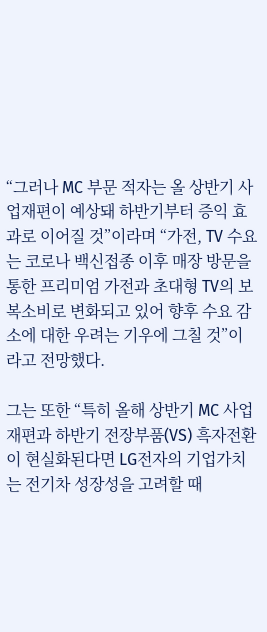“그러나 MC 부문 적자는 올 상반기 사업재편이 예상돼 하반기부터 증익 효과로 이어질 것”이라며 “가전, TV 수요는 코로나 백신접종 이후 매장 방문을 통한 프리미엄 가전과 초대형 TV의 보복소비로 변화되고 있어 향후 수요 감소에 대한 우려는 기우에 그칠 것”이라고 전망했다.

그는 또한 “특히 올해 상반기 MC 사업재편과 하반기 전장부품(VS) 흑자전환이 현실화된다면 LG전자의 기업가치는 전기차 성장성을 고려할 때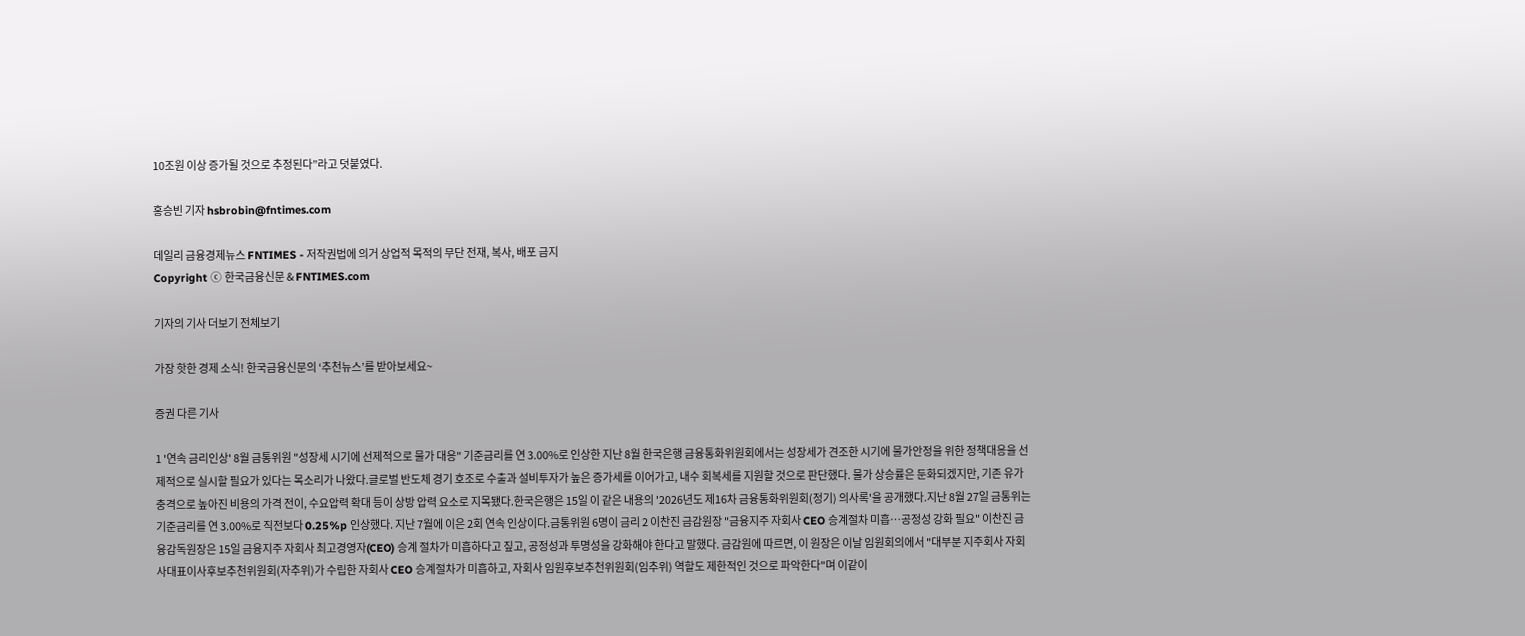10조원 이상 증가될 것으로 추정된다”라고 덧붙였다.

홍승빈 기자 hsbrobin@fntimes.com

데일리 금융경제뉴스 FNTIMES - 저작권법에 의거 상업적 목적의 무단 전재, 복사, 배포 금지
Copyright ⓒ 한국금융신문 & FNTIMES.com

기자의 기사 더보기 전체보기

가장 핫한 경제 소식! 한국금융신문의 ‘추천뉴스’를 받아보세요~

증권 다른 기사

1 '연속 금리인상' 8월 금통위원 "성장세 시기에 선제적으로 물가 대응" 기준금리를 연 3.00%로 인상한 지난 8월 한국은행 금융통화위원회에서는 성장세가 견조한 시기에 물가안정을 위한 정책대응을 선제적으로 실시할 필요가 있다는 목소리가 나왔다.글로벌 반도체 경기 호조로 수출과 설비투자가 높은 증가세를 이어가고, 내수 회복세를 지원할 것으로 판단했다. 물가 상승률은 둔화되겠지만, 기존 유가 충격으로 높아진 비용의 가격 전이, 수요압력 확대 등이 상방 압력 요소로 지목됐다.한국은행은 15일 이 같은 내용의 '2026년도 제16차 금융통화위원회(정기) 의사록'을 공개했다.지난 8월 27일 금통위는 기준금리를 연 3.00%로 직전보다 0.25%p 인상했다. 지난 7월에 이은 2회 연속 인상이다.금통위원 6명이 금리 2 이찬진 금감원장 "금융지주 자회사 CEO 승계절차 미흡…공정성 강화 필요" 이찬진 금융감독원장은 15일 금융지주 자회사 최고경영자(CEO) 승계 절차가 미흡하다고 짚고, 공정성과 투명성을 강화해야 한다고 말했다. 금감원에 따르면, 이 원장은 이날 임원회의에서 "대부분 지주회사 자회사대표이사후보추천위원회(자추위)가 수립한 자회사 CEO 승계절차가 미흡하고, 자회사 임원후보추천위원회(임추위) 역할도 제한적인 것으로 파악한다"며 이같이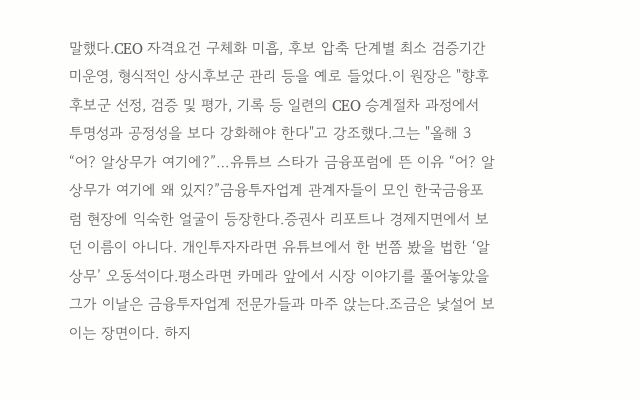말했다.CEO 자격요건 구체화 미흡, 후보 압축 단계별 최소 검증기간 미운영, 형식적인 상시후보군 관리 등을 예로 들었다.이 원장은 "향후 후보군 선정, 검증 및 평가, 기록 등 일련의 CEO 승계절차 과정에서 투명성과 공정성을 보다 강화해야 한다"고 강조했다.그는 "올해 3 “어? 알상무가 여기에?”…유튜브 스타가 금융포럼에 뜬 이유 “어? 알상무가 여기에 왜 있지?”금융투자업계 관계자들이 모인 한국금융포럼 현장에 익숙한 얼굴이 등장한다.증권사 리포트나 경제지면에서 보던 이름이 아니다. 개인투자자라면 유튜브에서 한 번쯤 봤을 법한 ‘알상무’ 오동석이다.평소라면 카메라 앞에서 시장 이야기를 풀어놓았을 그가 이날은 금융투자업계 전문가들과 마주 앉는다.조금은 낯설어 보이는 장면이다. 하지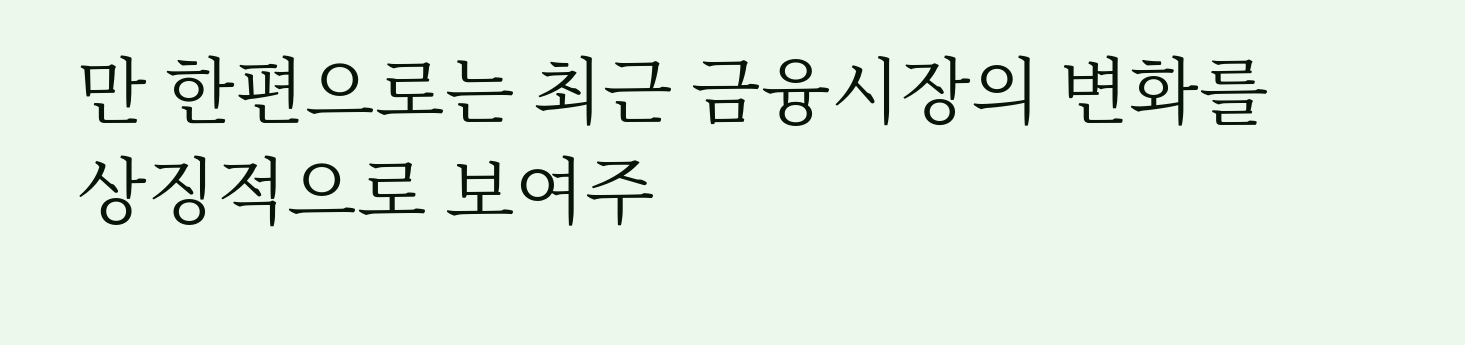만 한편으로는 최근 금융시장의 변화를 상징적으로 보여주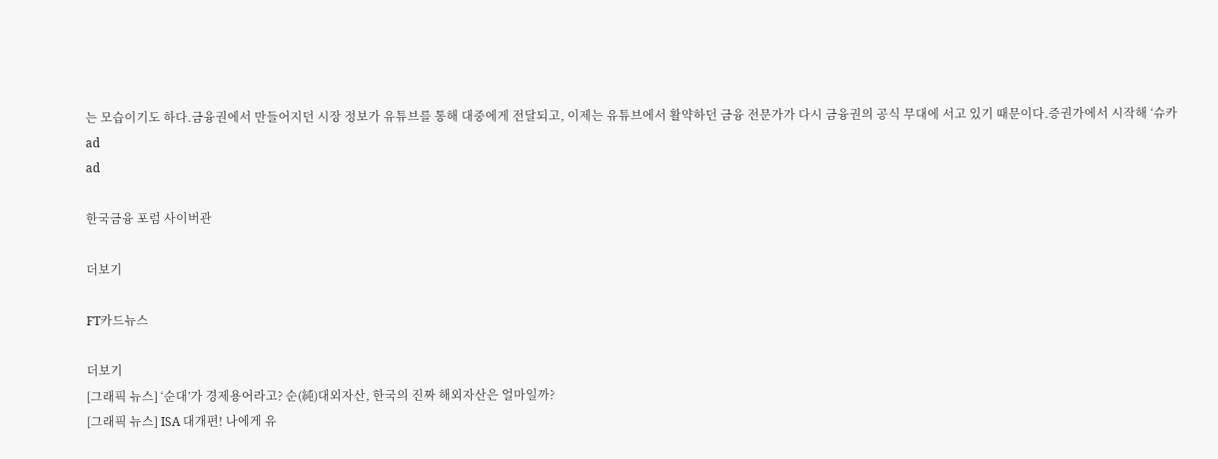는 모습이기도 하다.금융권에서 만들어지던 시장 정보가 유튜브를 통해 대중에게 전달되고, 이제는 유튜브에서 활약하던 금융 전문가가 다시 금융권의 공식 무대에 서고 있기 때문이다.증권가에서 시작해 ‘슈카
ad
ad

한국금융 포럼 사이버관

더보기

FT카드뉴스

더보기
[그래픽 뉴스] ‘순대’가 경제용어라고? 순(純)대외자산, 한국의 진짜 해외자산은 얼마일까?
[그래픽 뉴스] ISA 대개편! 나에게 유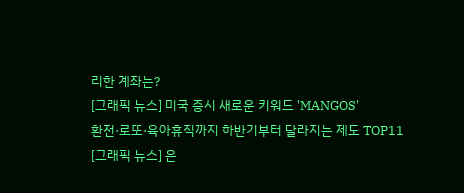리한 계좌는?
[그래픽 뉴스] 미국 증시 새로운 키워드 'MANGOS'
환전·로또·육아휴직까지 하반기부터 달라지는 제도 TOP11
[그래픽 뉴스] 은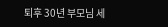퇴후 30년 부모님 세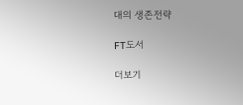대의 생존전략

FT도서

더보기